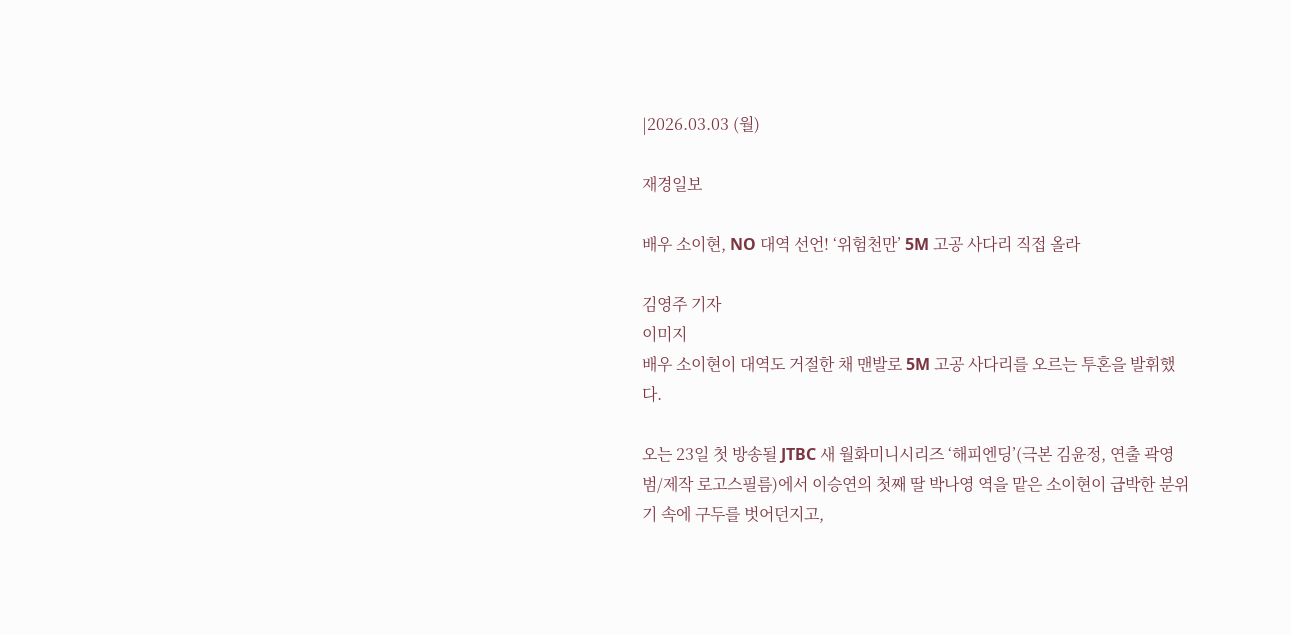|2026.03.03 (월)

재경일보

배우 소이현, NO 대역 선언! ‘위험천만’ 5M 고공 사다리 직접 올라

김영주 기자
이미지
배우 소이현이 대역도 거절한 채 맨발로 5M 고공 사다리를 오르는 투혼을 발휘했다.

오는 23일 첫 방송될 JTBC 새 월화미니시리즈 ‘해피엔딩’(극본 김윤정, 연출 곽영범/제작 로고스필름)에서 이승연의 첫째 딸 박나영 역을 맡은 소이현이 급박한 분위기 속에 구두를 벗어던지고,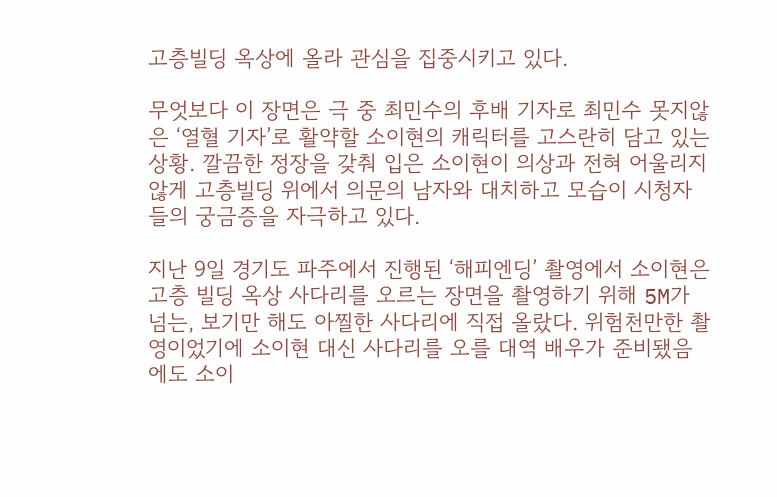고층빌딩 옥상에 올라 관심을 집중시키고 있다.

무엇보다 이 장면은 극 중 최민수의 후배 기자로 최민수 못지않은 ‘열혈 기자’로 활약할 소이현의 캐릭터를 고스란히 담고 있는 상황. 깔끔한 정장을 갖춰 입은 소이현이 의상과 전혀 어울리지 않게 고층빌딩 위에서 의문의 남자와 대치하고 모습이 시청자들의 궁금증을 자극하고 있다.

지난 9일 경기도 파주에서 진행된 ‘해피엔딩’ 촬영에서 소이현은 고층 빌딩 옥상 사다리를 오르는 장면을 촬영하기 위해 5M가 넘는, 보기만 해도 아찔한 사다리에 직접 올랐다. 위험천만한 촬영이었기에 소이현 대신 사다리를 오를 대역 배우가 준비됐음에도 소이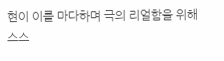현이 이를 마다하며 극의 리얼함을 위해 스스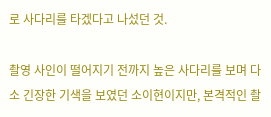로 사다리를 타겠다고 나섰던 것.

촬영 사인이 떨어지기 전까지 높은 사다리를 보며 다소 긴장한 기색을 보였던 소이현이지만, 본격적인 촬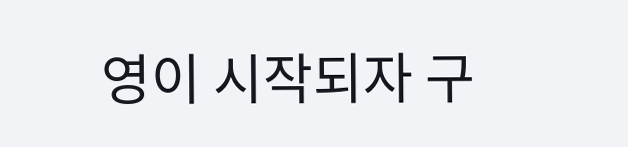영이 시작되자 구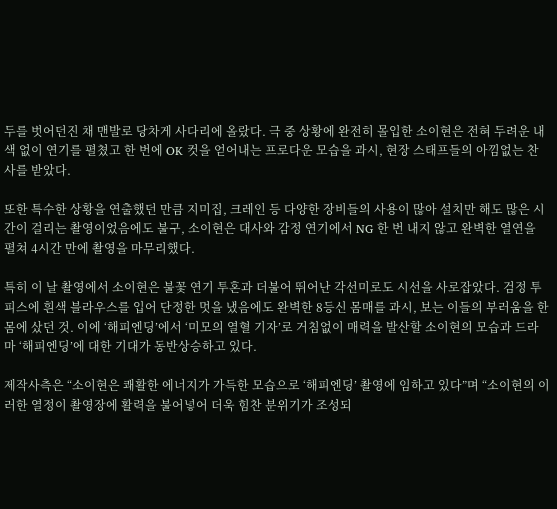두를 벗어던진 채 맨발로 당차게 사다리에 올랐다. 극 중 상황에 완전히 몰입한 소이현은 전혀 두려운 내색 없이 연기를 펼쳤고 한 번에 OK 컷을 얻어내는 프로다운 모습을 과시, 현장 스태프들의 아낌없는 찬사를 받았다.

또한 특수한 상황을 연출했던 만큼 지미집, 크레인 등 다양한 장비들의 사용이 많아 설치만 해도 많은 시간이 걸리는 촬영이었음에도 불구, 소이현은 대사와 감정 연기에서 NG 한 번 내지 않고 완벽한 열연을 펼쳐 4시간 만에 촬영을 마무리했다.

특히 이 날 촬영에서 소이현은 불꽃 연기 투혼과 더불어 뛰어난 각선미로도 시선을 사로잡았다. 검정 투피스에 흰색 블라우스를 입어 단정한 멋을 냈음에도 완벽한 8등신 몸매를 과시, 보는 이들의 부러움을 한 몸에 샀던 것. 이에 ‘해피엔딩’에서 ‘미모의 열혈 기자’로 거침없이 매력을 발산할 소이현의 모습과 드라마 ‘해피엔딩’에 대한 기대가 동반상승하고 있다.

제작사측은 “소이현은 쾌활한 에너지가 가득한 모습으로 ‘해피엔딩’ 촬영에 임하고 있다”며 “소이현의 이러한 열정이 촬영장에 활력을 불어넣어 더욱 힘찬 분위기가 조성되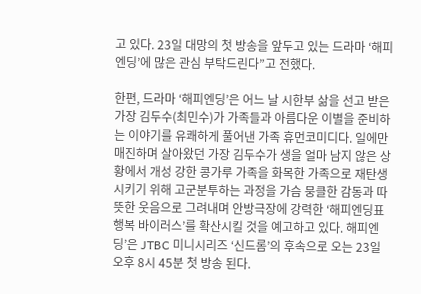고 있다. 23일 대망의 첫 방송을 앞두고 있는 드라마 ‘해피엔딩’에 많은 관심 부탁드린다”고 전했다.

한편, 드라마 ‘해피엔딩’은 어느 날 시한부 삶을 선고 받은 가장 김두수(최민수)가 가족들과 아름다운 이별을 준비하는 이야기를 유쾌하게 풀어낸 가족 휴먼코미디다. 일에만 매진하며 살아왔던 가장 김두수가 생을 얼마 남지 않은 상황에서 개성 강한 콩가루 가족을 화목한 가족으로 재탄생시키기 위해 고군분투하는 과정을 가슴 뭉클한 감동과 따뜻한 웃음으로 그려내며 안방극장에 강력한 ‘해피엔딩표 행복 바이러스’를 확산시킬 것을 예고하고 있다. 해피엔딩’은 JTBC 미니시리즈 ‘신드롬’의 후속으로 오는 23일 오후 8시 45분 첫 방송 된다.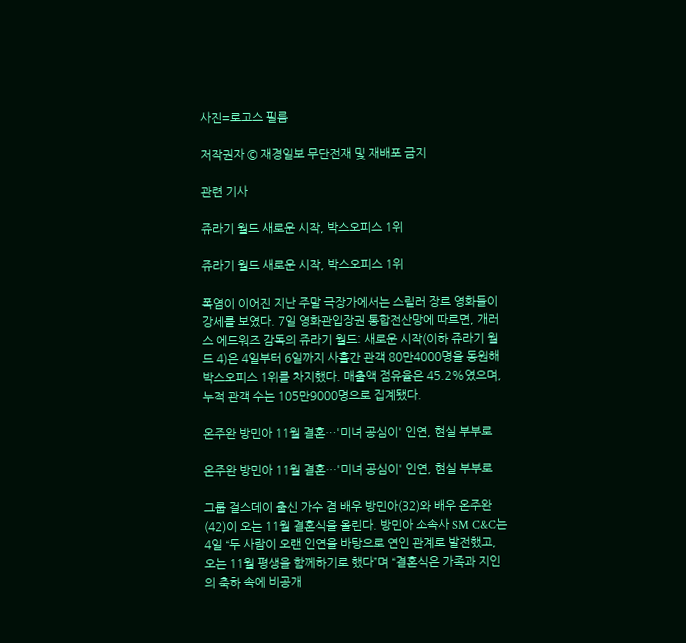사진=로고스 필름

저작권자 © 재경일보 무단전재 및 재배포 금지

관련 기사

쥬라기 월드 새로운 시작, 박스오피스 1위

쥬라기 월드 새로운 시작, 박스오피스 1위

폭염이 이어진 지난 주말 극장가에서는 스릴러 장르 영화들이 강세를 보였다. 7일 영화관입장권 통합전산망에 따르면, 개러스 에드워즈 감독의 쥬라기 월드: 새로운 시작(이하 쥬라기 월드 4)은 4일부터 6일까지 사흘간 관객 80만4000명을 동원해 박스오피스 1위를 차지했다. 매출액 점유율은 45.2%였으며, 누적 관객 수는 105만9000명으로 집계됐다.

온주완 방민아 11월 결혼…'미녀 공심이' 인연, 현실 부부로

온주완 방민아 11월 결혼…'미녀 공심이' 인연, 현실 부부로

그룹 걸스데이 출신 가수 겸 배우 방민아(32)와 배우 온주완(42)이 오는 11월 결혼식을 올린다. 방민아 소속사 SM C&C는 4일 “두 사람이 오랜 인연을 바탕으로 연인 관계로 발전했고, 오는 11월 평생을 함께하기로 했다”며 “결혼식은 가족과 지인의 축하 속에 비공개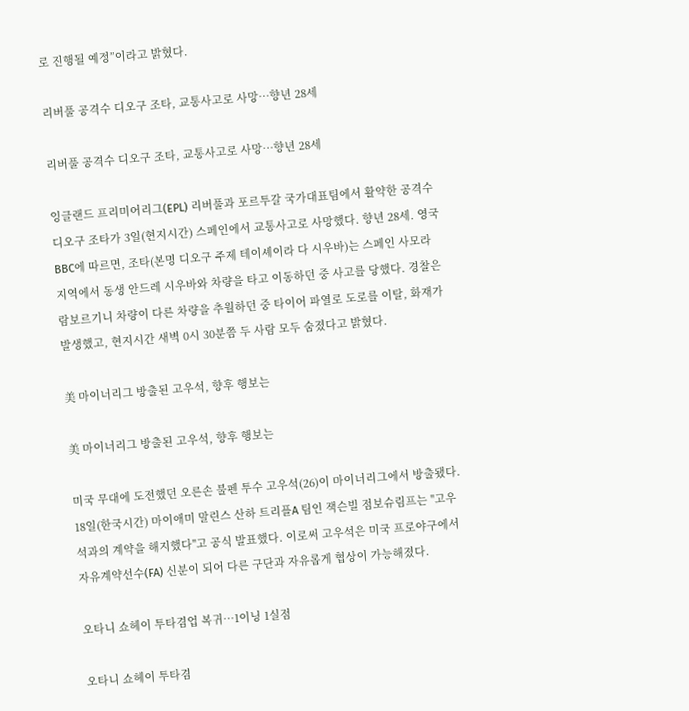로 진행될 예정”이라고 밝혔다.

리버풀 공격수 디오구 조타, 교통사고로 사망…향년 28세

리버풀 공격수 디오구 조타, 교통사고로 사망…향년 28세

잉글랜드 프리미어리그(EPL) 리버풀과 포르투갈 국가대표팀에서 활약한 공격수 디오구 조타가 3일(현지시간) 스페인에서 교통사고로 사망했다. 향년 28세. 영국 BBC에 따르면, 조타(본명 디오구 주제 테이셰이라 다 시우바)는 스페인 사모라 지역에서 동생 안드레 시우바와 차량을 타고 이동하던 중 사고를 당했다. 경찰은 람보르기니 차량이 다른 차량을 추월하던 중 타이어 파열로 도로를 이탈, 화재가 발생했고, 현지시간 새벽 0시 30분쯤 두 사람 모두 숨졌다고 밝혔다.

美 마이너리그 방출된 고우석, 향후 행보는

美 마이너리그 방출된 고우석, 향후 행보는

미국 무대에 도전했던 오른손 불펜 투수 고우석(26)이 마이너리그에서 방출됐다. 18일(한국시간) 마이애미 말린스 산하 트리플A 팀인 잭슨빌 점보슈림프는 "고우석과의 계약을 해지했다"고 공식 발표했다. 이로써 고우석은 미국 프로야구에서 자유계약선수(FA) 신분이 되어 다른 구단과 자유롭게 협상이 가능해졌다.

오타니 쇼헤이 투타겸업 복귀…1이닝 1실점

오타니 쇼헤이 투타겸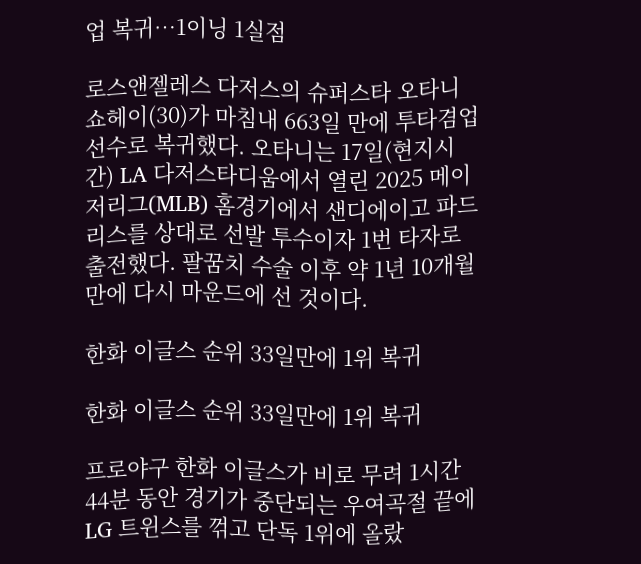업 복귀…1이닝 1실점

로스앤젤레스 다저스의 슈퍼스타 오타니 쇼헤이(30)가 마침내 663일 만에 투타겸업 선수로 복귀했다. 오타니는 17일(현지시간) LA 다저스타디움에서 열린 2025 메이저리그(MLB) 홈경기에서 샌디에이고 파드리스를 상대로 선발 투수이자 1번 타자로 출전했다. 팔꿈치 수술 이후 약 1년 10개월 만에 다시 마운드에 선 것이다.

한화 이글스 순위 33일만에 1위 복귀

한화 이글스 순위 33일만에 1위 복귀

프로야구 한화 이글스가 비로 무려 1시간44분 동안 경기가 중단되는 우여곡절 끝에 LG 트윈스를 꺾고 단독 1위에 올랐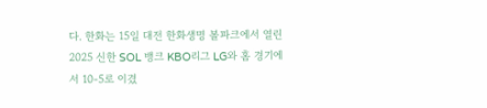다. 한화는 15일 대전 한화생명 볼파크에서 열린 2025 신한 SOL 뱅크 KBO리그 LG와 홈 경기에서 10-5로 이겼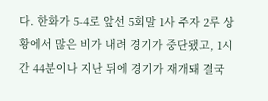다. 한화가 5-4로 앞선 5회말 1사 주자 2루 상황에서 많은 비가 내려 경기가 중단됐고, 1시간 44분이나 지난 뒤에 경기가 재개돼 결국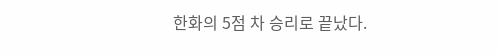한화의 5점 차 승리로 끝났다.